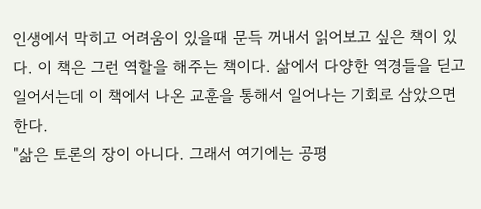인생에서 막히고 어려움이 있을때 문득 꺼내서 읽어보고 싶은 책이 있다. 이 책은 그런 역할을 해주는 책이다. 삶에서 다양한 역경들을 딛고 일어서는데 이 책에서 나온 교훈을 통해서 일어나는 기회로 삼았으면 한다.
"삶은 토론의 장이 아니다. 그래서 여기에는 공평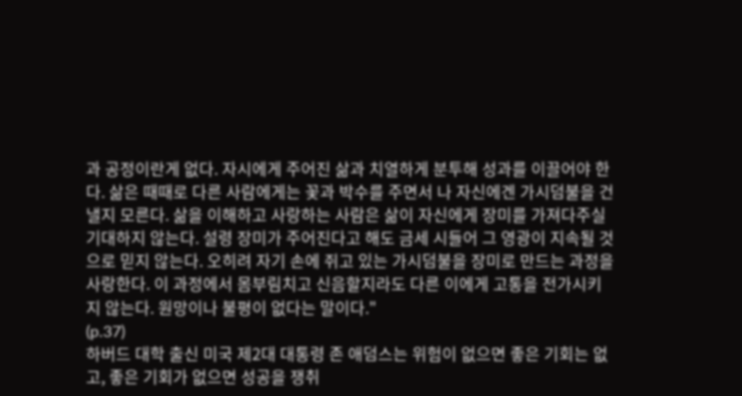과 공정이란게 없다. 자시에게 주어진 삶과 치열하게 분투해 성과를 이끌어야 한다. 삶은 때때로 다른 사람에게는 꽃과 박수를 주면서 나 자신에겐 가시덤불을 건낼지 모른다. 삶을 이해하고 사랑하는 사람은 삶이 자신에게 장미를 가져다주실 기대하지 않는다. 설령 장미가 주어진다고 해도 금세 시들어 그 영광이 지속될 것으로 믿지 않는다. 오히려 자기 손에 쥐고 있는 가시덤불을 장미로 만드는 과정을 사랑한다. 이 과정에서 몸부림치고 신음할지라도 다른 이에게 고통을 전가시키지 않는다. 원망이나 불평이 없다는 말이다."
(p.37)
하버드 대학 출신 미국 제2대 대통령 존 애덤스는 위험이 없으면 좋은 기회는 없고, 좋은 기회가 없으면 성공을 쟁취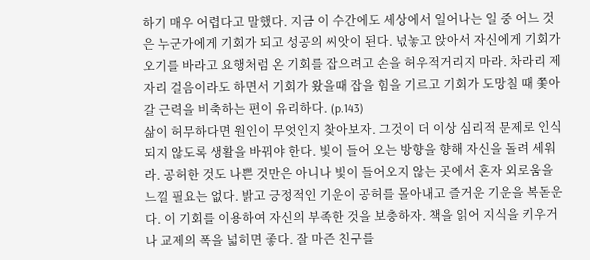하기 매우 어렵다고 말했다. 지금 이 수간에도 세상에서 일어나는 일 중 어느 것은 누군가에게 기회가 되고 성공의 씨앗이 된다. 넋놓고 앉아서 자신에게 기회가 오기를 바라고 요행처럼 온 기회를 잡으려고 손을 허우적거리지 마라. 차라리 제자리 걸음이라도 하면서 기회가 왔을때 잡을 힘을 기르고 기회가 도망칠 때 쫓아갈 근력을 비축하는 편이 유리하다. (p.143)
삶이 허무하다면 원인이 무엇인지 찾아보자. 그것이 더 이상 심리적 문제로 인식되지 않도록 생활을 바꿔야 한다. 빛이 들어 오는 방향을 향해 자신을 돌려 세워라. 공허한 것도 나쁜 것만은 아니나 빛이 들어오지 않는 곳에서 혼자 외로움을 느낄 필요는 없다. 밝고 긍정적인 기운이 공허를 몰아내고 즐거운 기운을 복돋운다. 이 기회를 이용하여 자신의 부족한 것을 보충하자. 책을 읽어 지식을 키우거나 교제의 폭을 넓히면 좋다. 잘 마즌 친구를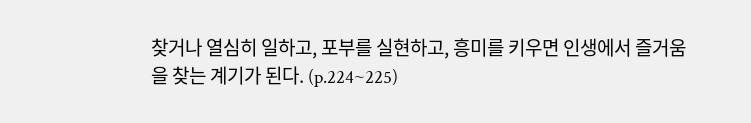찾거나 열심히 일하고, 포부를 실현하고, 흥미를 키우면 인생에서 즐거움을 찾는 계기가 된다. (p.224~225)